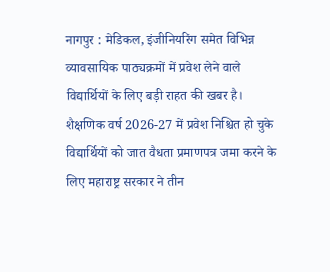नागपुर : मेडिकल, इंजीनियरिंग समेत विभिन्न व्यावसायिक पाठ्यक्रमों में प्रवेश लेने वाले विद्यार्थियों के लिए बड़ी राहत की खबर है। शैक्षणिक वर्ष 2026-27 में प्रवेश निश्चित हो चुके विद्यार्थियों को जात वैधता प्रमाणपत्र जमा करने के लिए महाराष्ट्र सरकार ने तीन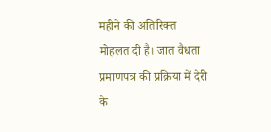महीने की अतिरिक्त मोहलत दी है। जात वैधता प्रमाणपत्र की प्रक्रिया में देरी के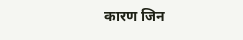कारण जिन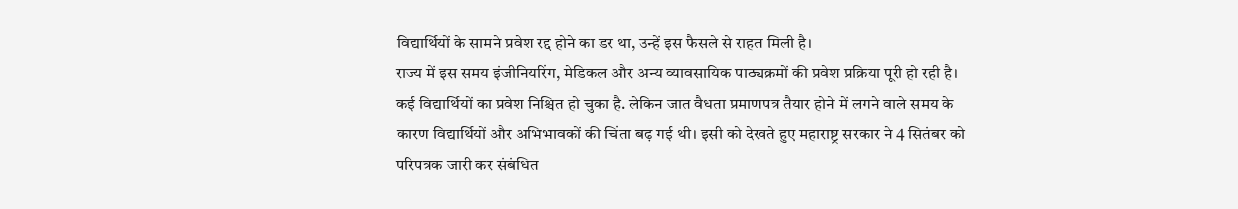विद्यार्थियों के सामने प्रवेश रद्द होने का डर था, उन्हें इस फैसले से राहत मिली है।
राज्य में इस समय इंजीनियरिंग, मेडिकल और अन्य व्यावसायिक पाठ्यक्रमों की प्रवेश प्रक्रिया पूरी हो रही है। कई विद्यार्थियों का प्रवेश निश्चित हो चुका है. लेकिन जात वैधता प्रमाणपत्र तैयार होने में लगने वाले समय के कारण विद्यार्थियों और अभिभावकों की चिंता बढ़ गई थी। इसी को देखते हुए महाराष्ट्र सरकार ने 4 सितंबर को परिपत्रक जारी कर संबंधित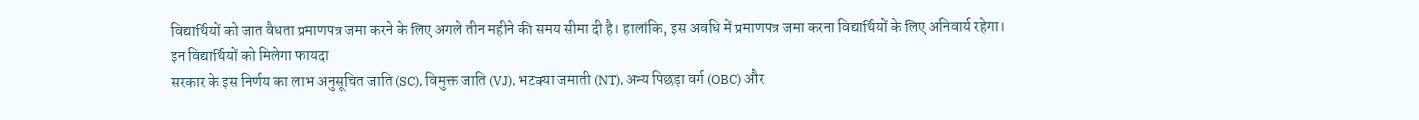विद्यार्थियों को जात वैधता प्रमाणपत्र जमा करने के लिए अगले तीन महीने की समय सीमा दी है। हालांकि, इस अवधि में प्रमाणपत्र जमा करना विद्यार्थियों के लिए अनिवार्य रहेगा।
इन विद्यार्थियों को मिलेगा फायदा
सरकार के इस निर्णय का लाभ अनुसूचित जाति (SC), विमुक्त जाति (VJ), भटक्या जमाती (NT), अन्य पिछड़ा वर्ग (OBC) और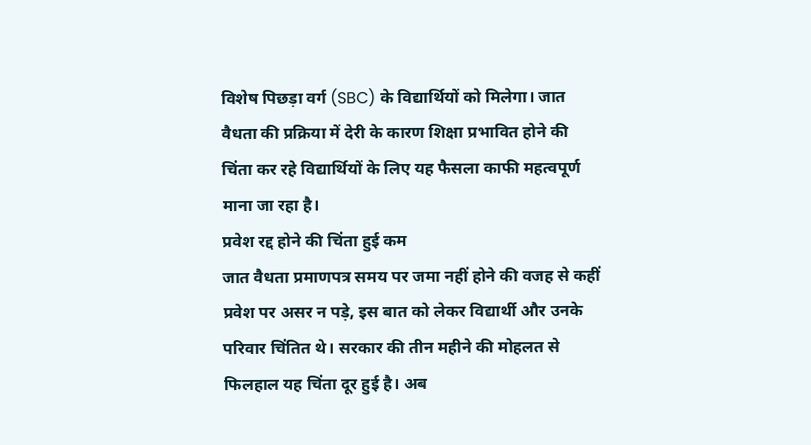विशेष पिछड़ा वर्ग (SBC) के विद्यार्थियों को मिलेगा। जात वैधता की प्रक्रिया में देरी के कारण शिक्षा प्रभावित होने की चिंता कर रहे विद्यार्थियों के लिए यह फैसला काफी महत्वपूर्ण माना जा रहा है।
प्रवेश रद्द होने की चिंता हुई कम
जात वैधता प्रमाणपत्र समय पर जमा नहीं होने की वजह से कहीं प्रवेश पर असर न पड़े, इस बात को लेकर विद्यार्थी और उनके परिवार चिंतित थे। सरकार की तीन महीने की मोहलत से फिलहाल यह चिंता दूर हुई है। अब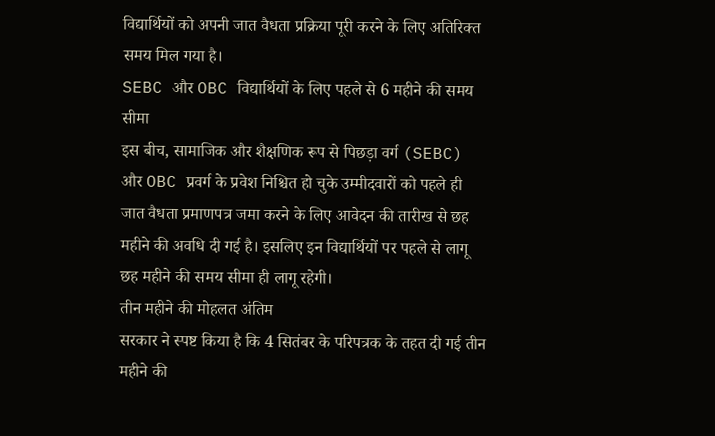विद्यार्थियों को अपनी जात वैधता प्रक्रिया पूरी करने के लिए अतिरिक्त समय मिल गया है।
SEBC और OBC विद्यार्थियों के लिए पहले से 6 महीने की समय सीमा
इस बीच, सामाजिक और शैक्षणिक रूप से पिछड़ा वर्ग (SEBC) और OBC प्रवर्ग के प्रवेश निश्चित हो चुके उम्मीदवारों को पहले ही जात वैधता प्रमाणपत्र जमा करने के लिए आवेदन की तारीख से छह महीने की अवधि दी गई है। इसलिए इन विद्यार्थियों पर पहले से लागू छह महीने की समय सीमा ही लागू रहेगी।
तीन महीने की मोहलत अंतिम
सरकार ने स्पष्ट किया है कि 4 सितंबर के परिपत्रक के तहत दी गई तीन महीने की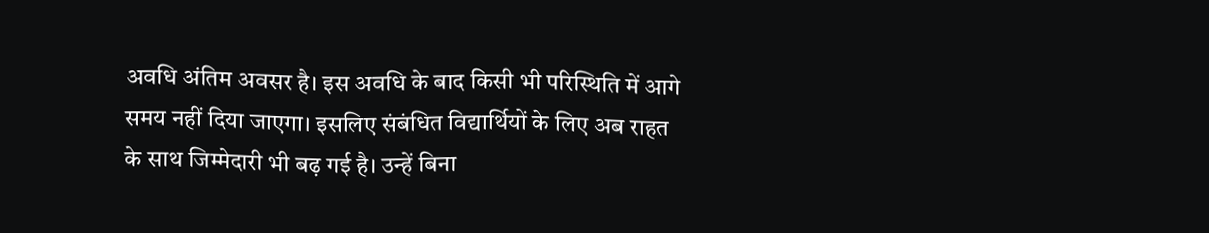अवधि अंतिम अवसर है। इस अवधि के बाद किसी भी परिस्थिति में आगे समय नहीं दिया जाएगा। इसलिए संबंधित विद्यार्थियों के लिए अब राहत के साथ जिम्मेदारी भी बढ़ गई है। उन्हें बिना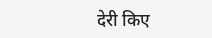देरी किए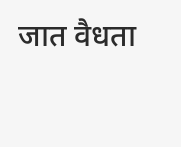जात वैधता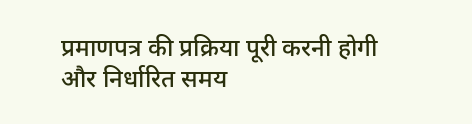प्रमाणपत्र की प्रक्रिया पूरी करनी होगी और निर्धारित समय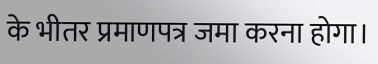के भीतर प्रमाणपत्र जमा करना होगा।